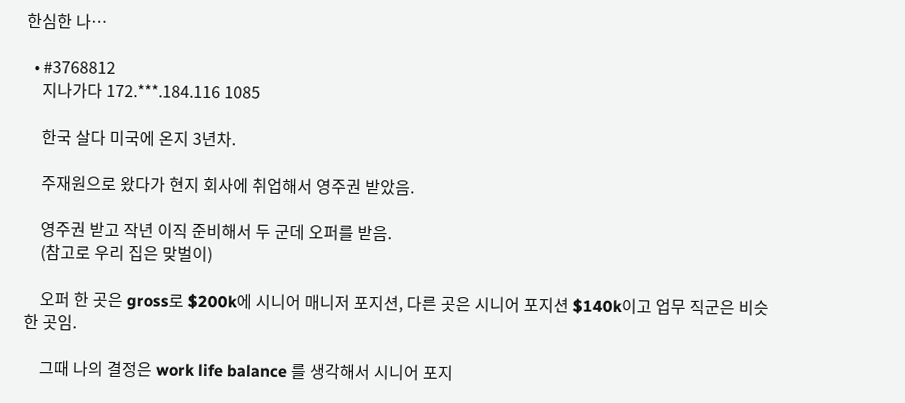한심한 나…

  • #3768812
    지나가다 172.***.184.116 1085

    한국 살다 미국에 온지 3년차.

    주재원으로 왔다가 현지 회사에 취업해서 영주권 받았음.

    영주권 받고 작년 이직 준비해서 두 군데 오퍼를 받음.
    (참고로 우리 집은 맞벌이)

    오퍼 한 곳은 gross로 $200k에 시니어 매니저 포지션, 다른 곳은 시니어 포지션 $140k이고 업무 직군은 비슷한 곳임.

    그때 나의 결정은 work life balance 를 생각해서 시니어 포지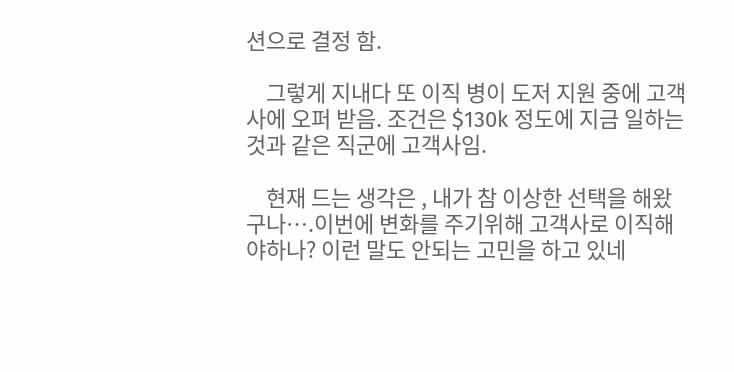션으로 결정 함.

    그렇게 지내다 또 이직 병이 도저 지원 중에 고객사에 오퍼 받음. 조건은 $130k 정도에 지금 일하는 것과 같은 직군에 고객사임.

    현재 드는 생각은 , 내가 참 이상한 선택을 해왔구나….이번에 변화를 주기위해 고객사로 이직해야하나? 이런 말도 안되는 고민을 하고 있네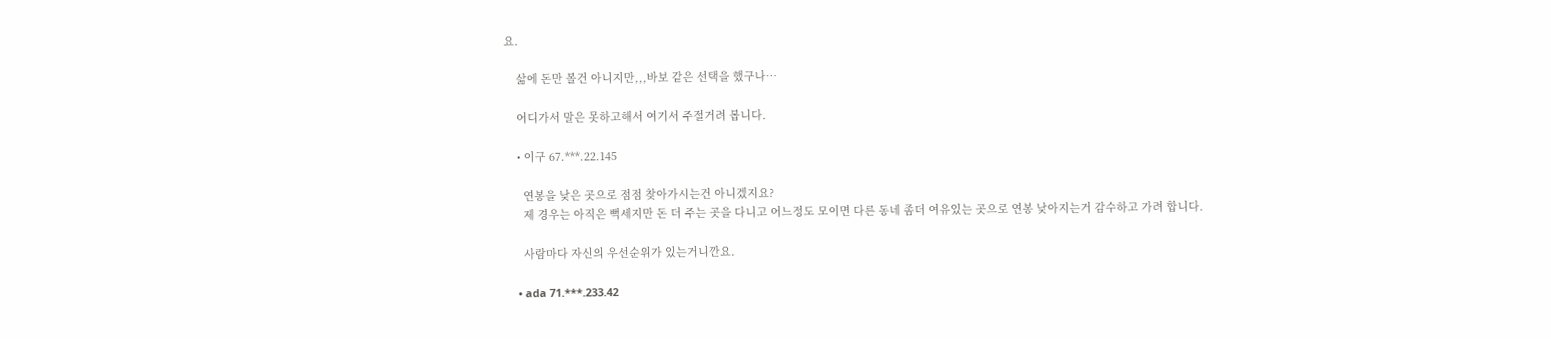요.

    삶에 돈만 볼건 아니지만,,,바보 같은 선택을 했구나…

    어디가서 말은 못하고해서 여기서 주절거려 봅니다.

    • 이구 67.***.22.145

      연봉을 낮은 곳으로 점점 찾아가시는건 아니겠지요?
      제 경우는 아직은 뻑세지만 돈 더 주는 곳을 다니고 어느정도 모이면 다른 동네 좀더 여유있는 곳으로 연봉 낮아지는거 감수하고 가려 합니다.

      사람마다 자신의 우선순위가 있는거니깐요.

    • ada 71.***.233.42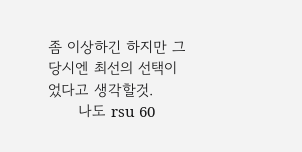좀 이상하긴 하지만 그당시엔 최선의 선택이었다고 생각할것.
      나도 rsu 60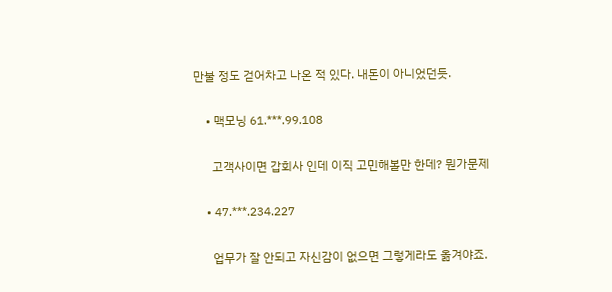만불 정도 걷어차고 나온 적 있다. 내돈이 아니었던듯.

    • 맥모닝 61.***.99.108

      고객사이면 갑회사 인데 이직 고민해볼만 한데? 뭔가문제

    • 47.***.234.227

      업무가 잘 안되고 자신감이 없으면 그렇게라도 옮겨야죠.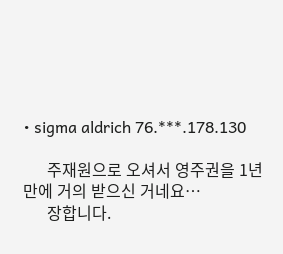• sigma aldrich 76.***.178.130

      주재원으로 오셔서 영주권을 1년만에 거의 받으신 거네요…
      장합니다.